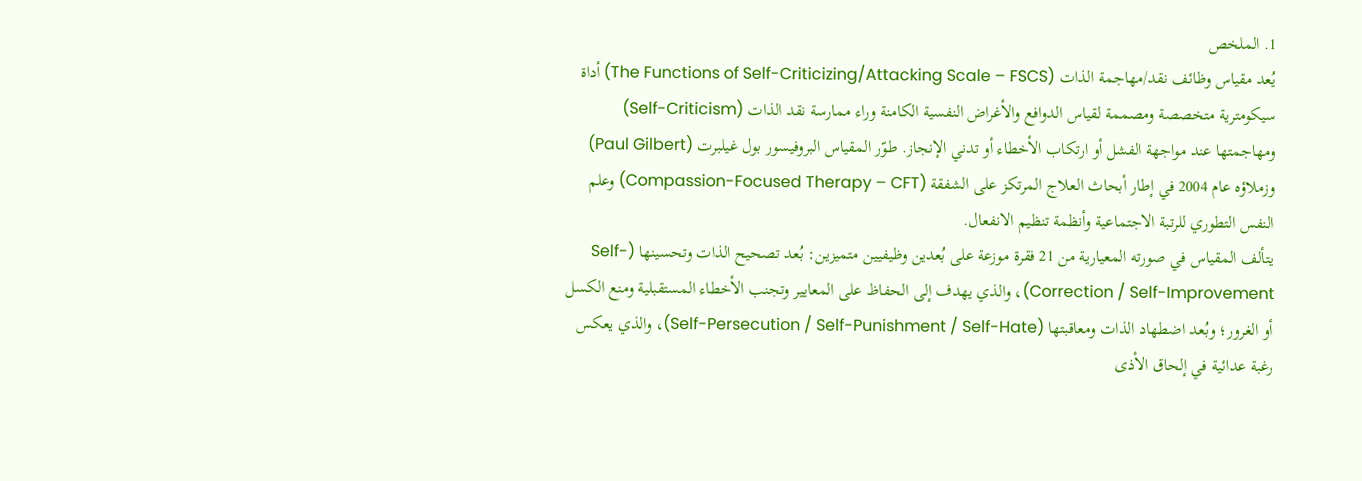1. الملخص
يُعد مقياس وظائف نقد/مهاجمة الذات (The Functions of Self-Criticizing/Attacking Scale – FSCS) أداة سيكومترية متخصصة ومصممة لقياس الدوافع والأغراض النفسية الكامنة وراء ممارسة نقد الذات (Self-Criticism) ومهاجمتها عند مواجهة الفشل أو ارتكاب الأخطاء أو تدني الإنجاز. طوّر المقياس البروفيسور بول غيلبرت (Paul Gilbert) وزملاؤه عام 2004 في إطار أبحاث العلاج المرتكز على الشفقة (Compassion-Focused Therapy – CFT) وعلم النفس التطوري للرتبة الاجتماعية وأنظمة تنظيم الانفعال.
يتألف المقياس في صورته المعيارية من 21 فقرة موزعة على بُعدين وظيفيين متميزين: بُعد تصحيح الذات وتحسينها (Self-Correction / Self-Improvement)، والذي يهدف إلى الحفاظ على المعايير وتجنب الأخطاء المستقبلية ومنع الكسل أو الغرور؛ وبُعد اضطهاد الذات ومعاقبتها (Self-Persecution / Self-Punishment / Self-Hate)، والذي يعكس رغبة عدائية في إلحاق الأذى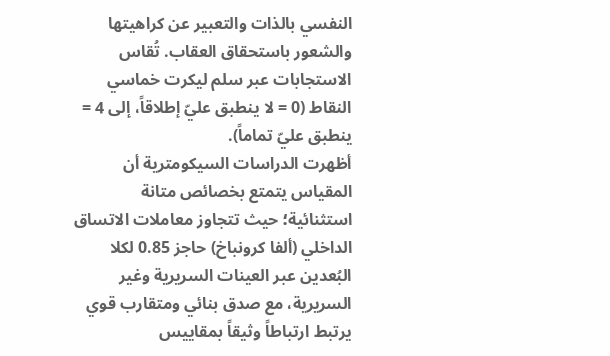النفسي بالذات والتعبير عن كراهيتها والشعور باستحقاق العقاب. تُقاس الاستجابات عبر سلم ليكرت خماسي النقاط (0 = لا ينطبق عليّ إطلاقاً، إلى 4 = ينطبق عليّ تماماً).
أظهرت الدراسات السيكومترية أن المقياس يتمتع بخصائص متانة استثنائية؛ حيث تتجاوز معاملات الاتساق الداخلي (ألفا كرونباخ) حاجز 0.85 لكلا البُعدين عبر العينات السريرية وغير السريرية، مع صدق بنائي ومتقارب قوي يرتبط ارتباطاً وثيقاً بمقاييس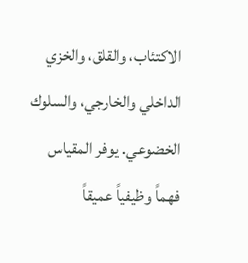الاكتئاب، والقلق، والخزي الداخلي والخارجي، والسلوك الخضوعي. يوفر المقياس فهماً وظيفياً عميقاً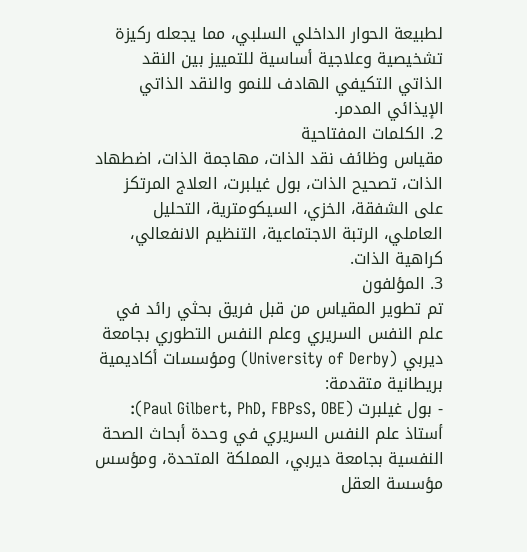لطبيعة الحوار الداخلي السلبي، مما يجعله ركيزة تشخيصية وعلاجية أساسية للتمييز بين النقد الذاتي التكيفي الهادف للنمو والنقد الذاتي الإيذائي المدمر.
2. الكلمات المفتاحية
مقياس وظائف نقد الذات، مهاجمة الذات، اضطهاد الذات، تصحيح الذات، بول غيلبرت، العلاج المرتكز على الشفقة، الخزي، السيكومترية، التحليل العاملي، الرتبة الاجتماعية، التنظيم الانفعالي، كراهية الذات.
3. المؤلفون
تم تطوير المقياس من قبل فريق بحثي رائد في علم النفس السريري وعلم النفس التطوري بجامعة ديربي (University of Derby) ومؤسسات أكاديمية بريطانية متقدمة:
- بول غيلبرت (Paul Gilbert, PhD, FBPsS, OBE): أستاذ علم النفس السريري في وحدة أبحاث الصحة النفسية بجامعة ديربي، المملكة المتحدة، ومؤسس مؤسسة العقل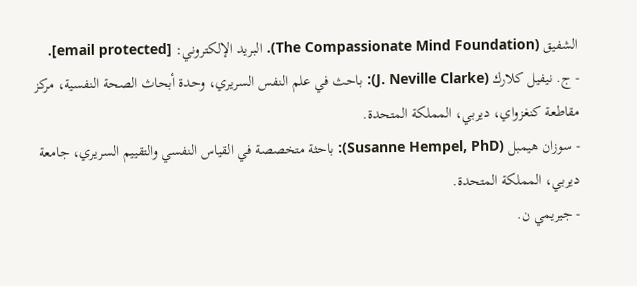الشفيق (The Compassionate Mind Foundation). البريد الإلكتروني: [email protected].
- ج. نيفيل كلارك (J. Neville Clarke): باحث في علم النفس السريري، وحدة أبحاث الصحة النفسية، مركز مقاطعة كنغزواي، ديربي، المملكة المتحدة.
- سوزان هيمبل (Susanne Hempel, PhD): باحثة متخصصة في القياس النفسي والتقييم السريري، جامعة ديربي، المملكة المتحدة.
- جيريمي ن.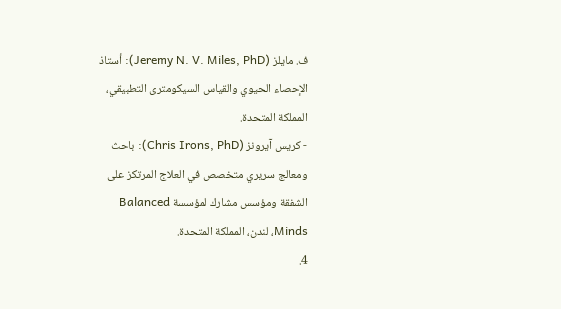ف. مايلز (Jeremy N. V. Miles, PhD): أستاذ الإحصاء الحيوي والقياس السيكومترى التطبيقي، المملكة المتحدة.
- كريس آيرونز (Chris Irons, PhD): باحث ومعالج سريري متخصص في العلاج المرتكز على الشفقة ومؤسس مشارك لمؤسسة Balanced Minds، لندن، المملكة المتحدة.
4.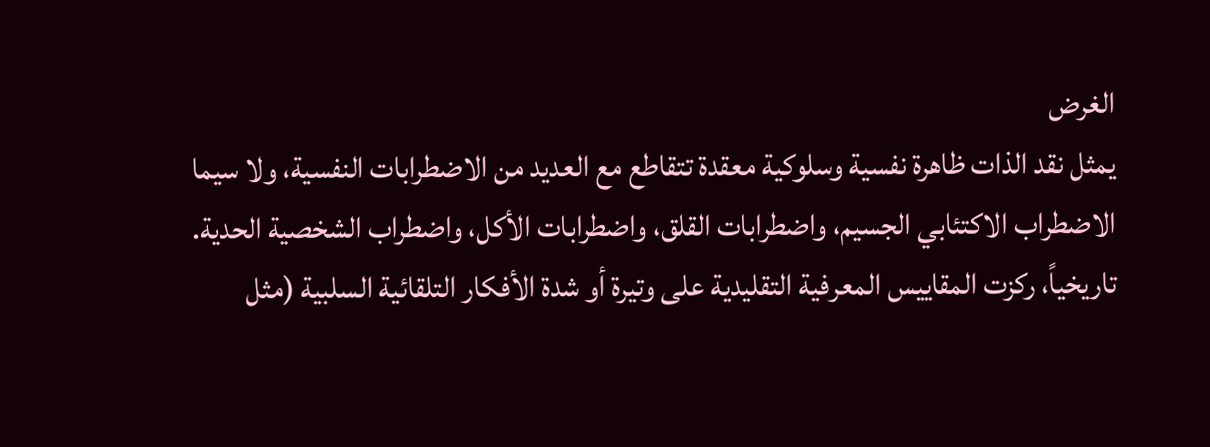الغرض
يمثل نقد الذات ظاهرة نفسية وسلوكية معقدة تتقاطع مع العديد من الاضطرابات النفسية، ولا سيما الاضطراب الاكتئابي الجسيم، واضطرابات القلق، واضطرابات الأكل، واضطراب الشخصية الحدية. تاريخياً، ركزت المقاييس المعرفية التقليدية على وتيرة أو شدة الأفكار التلقائية السلبية (مثل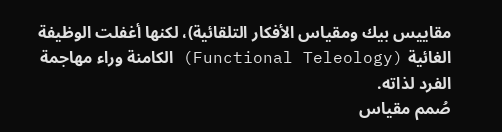مقاييس بيك ومقياس الأفكار التلقائية)، لكنها أغفلت الوظيفة الغائية (Functional Teleology) الكامنة وراء مهاجمة الفرد لذاته.
صُمم مقياس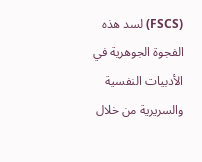(FSCS) لسد هذه الفجوة الجوهرية في الأدبيات النفسية والسريرية من خلال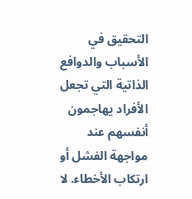التحقيق في الأسباب والدوافع الذاتية التي تجعل الأفراد يهاجمون أنفسهم عند مواجهة الفشل أو ارتكاب الأخطاء. لا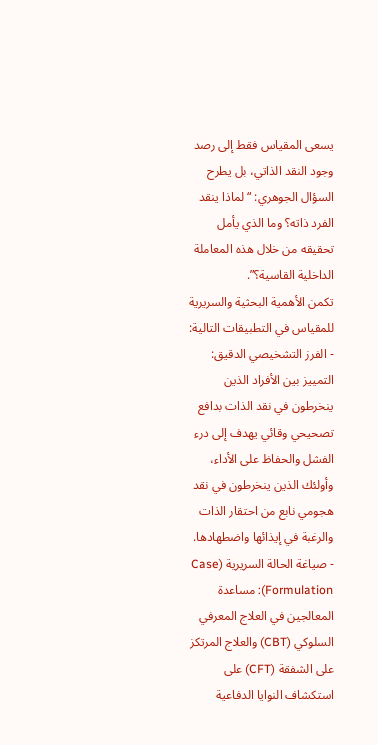يسعى المقياس فقط إلى رصد وجود النقد الذاتي، بل يطرح السؤال الجوهري: “لماذا ينقد الفرد ذاته؟ وما الذي يأمل تحقيقه من خلال هذه المعاملة الداخلية القاسية؟”.
تكمن الأهمية البحثية والسريرية للمقياس في التطبيقات التالية:
- الفرز التشخيصي الدقيق: التمييز بين الأفراد الذين ينخرطون في نقد الذات بدافع تصحيحي وقائي يهدف إلى درء الفشل والحفاظ على الأداء، وأولئك الذين ينخرطون في نقد هجومي نابع من احتقار الذات والرغبة في إيذائها واضطهادها.
- صياغة الحالة السريرية (Case Formulation): مساعدة المعالجين في العلاج المعرفي السلوكي (CBT) والعلاج المرتكز على الشفقة (CFT) على استكشاف النوايا الدفاعية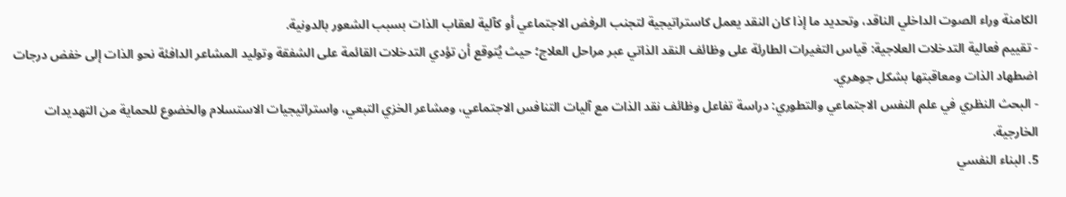الكامنة وراء الصوت الداخلي الناقد، وتحديد ما إذا كان النقد يعمل كاستراتيجية لتجنب الرفض الاجتماعي أو كآلية لعقاب الذات بسبب الشعور بالدونية.
- تقييم فعالية التدخلات العلاجية: قياس التغيرات الطارئة على وظائف النقد الذاتي عبر مراحل العلاج؛ حيث يُتوقع أن تؤدي التدخلات القائمة على الشفقة وتوليد المشاعر الدافئة نحو الذات إلى خفض درجات اضطهاد الذات ومعاقبتها بشكل جوهري.
- البحث النظري في علم النفس الاجتماعي والتطوري: دراسة تفاعل وظائف نقد الذات مع آليات التنافس الاجتماعي، ومشاعر الخزي التبعي، واستراتيجيات الاستسلام والخضوع للحماية من التهديدات الخارجية.
5. البناء النفسي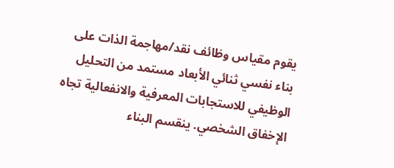يقوم مقياس وظائف نقد/مهاجمة الذات على بناء نفسي ثنائي الأبعاد مستمد من التحليل الوظيفي للاستجابات المعرفية والانفعالية تجاه الإخفاق الشخصي. ينقسم البناء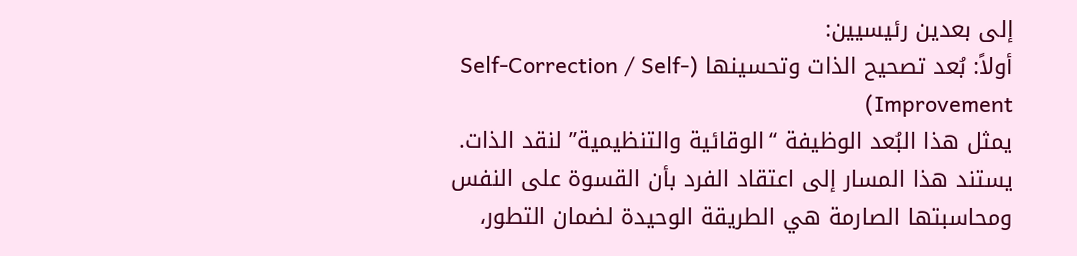إلى بعدين رئيسيين:
أولاً: بُعد تصحيح الذات وتحسينها (Self-Correction / Self-Improvement)
يمثل هذا البُعد الوظيفة “الوقائية والتنظيمية” لنقد الذات. يستند هذا المسار إلى اعتقاد الفرد بأن القسوة على النفس ومحاسبتها الصارمة هي الطريقة الوحيدة لضمان التطور،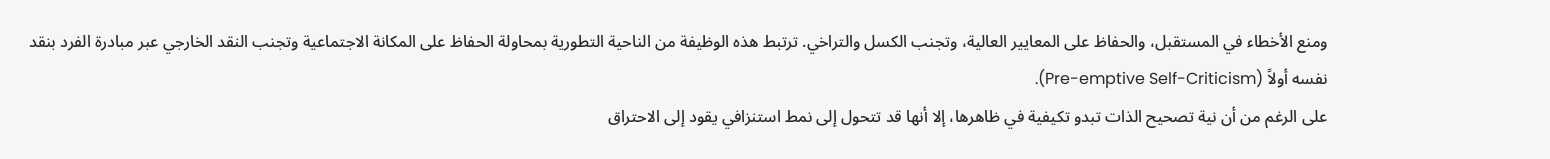ومنع الأخطاء في المستقبل، والحفاظ على المعايير العالية، وتجنب الكسل والتراخي. ترتبط هذه الوظيفة من الناحية التطورية بمحاولة الحفاظ على المكانة الاجتماعية وتجنب النقد الخارجي عبر مبادرة الفرد بنقد نفسه أولاً (Pre-emptive Self-Criticism).
على الرغم من أن نية تصحيح الذات تبدو تكيفية في ظاهرها، إلا أنها قد تتحول إلى نمط استنزافي يقود إلى الاحتراق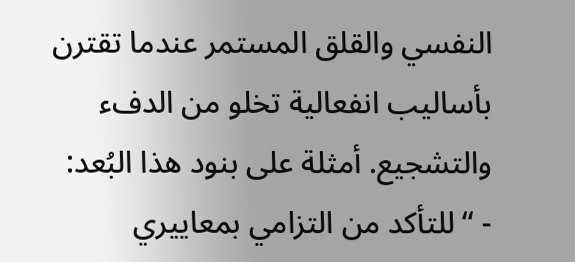النفسي والقلق المستمر عندما تقترن بأساليب انفعالية تخلو من الدفء والتشجيع. أمثلة على بنود هذا البُعد:
- “للتأكد من التزامي بمعاييري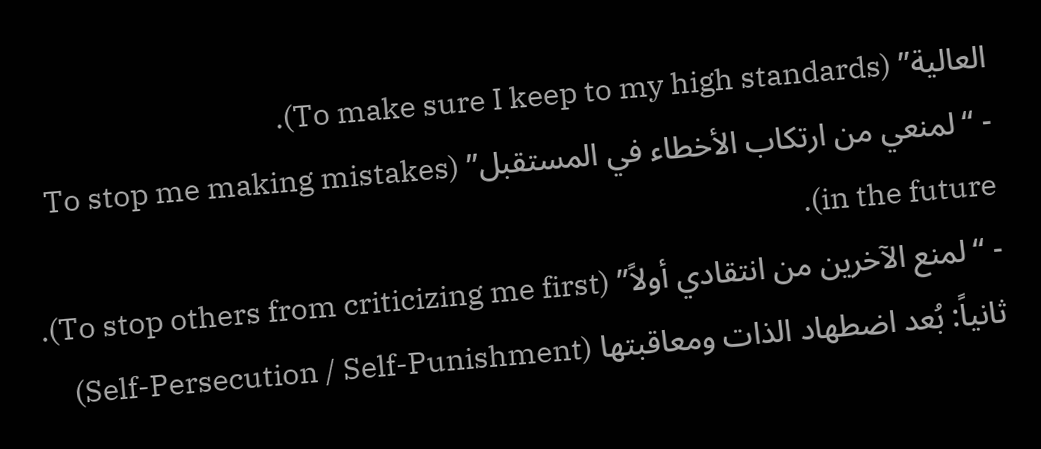العالية” (To make sure I keep to my high standards).
- “لمنعي من ارتكاب الأخطاء في المستقبل” (To stop me making mistakes in the future).
- “لمنع الآخرين من انتقادي أولاً” (To stop others from criticizing me first).
ثانياً: بُعد اضطهاد الذات ومعاقبتها (Self-Persecution / Self-Punishment)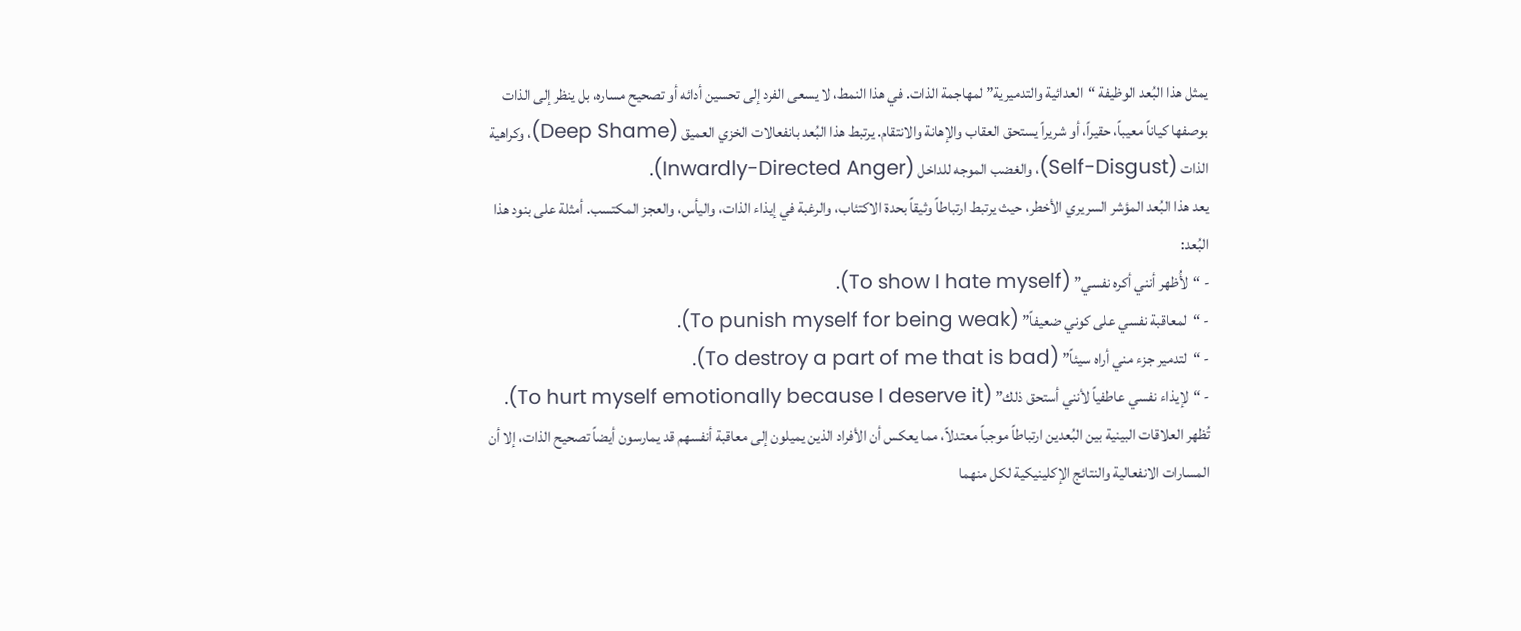يمثل هذا البُعد الوظيفة “العدائية والتدميرية” لمهاجمة الذات. في هذا النمط، لا يسعى الفرد إلى تحسين أدائه أو تصحيح مساره، بل ينظر إلى الذات بوصفها كياناً معيباً، حقيراً، أو شريراً يستحق العقاب والإهانة والانتقام. يرتبط هذا البُعد بانفعالات الخزي العميق (Deep Shame)، وكراهية الذات (Self-Disgust)، والغضب الموجه للداخل (Inwardly-Directed Anger).
يعد هذا البُعد المؤشر السريري الأخطر، حيث يرتبط ارتباطاً وثيقاً بحدة الاكتئاب، والرغبة في إيذاء الذات، واليأس، والعجز المكتسب. أمثلة على بنود هذا البُعد:
- “لأُظهر أنني أكره نفسي” (To show I hate myself).
- “لمعاقبة نفسي على كوني ضعيفاً” (To punish myself for being weak).
- “لتدمير جزء مني أراه سيئاً” (To destroy a part of me that is bad).
- “لإيذاء نفسي عاطفياً لأنني أستحق ذلك” (To hurt myself emotionally because I deserve it).
تُظهر العلاقات البينية بين البُعدين ارتباطاً موجباً معتدلاً، مما يعكس أن الأفراد الذين يميلون إلى معاقبة أنفسهم قد يمارسون أيضاً تصحيح الذات، إلا أن المسارات الانفعالية والنتائج الإكلينيكية لكل منهما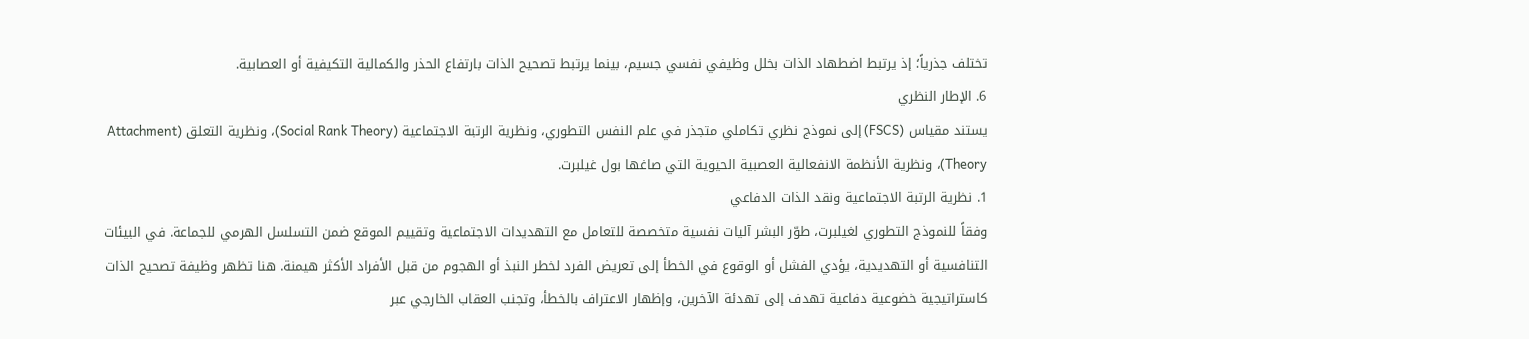تختلف جذرياً؛ إذ يرتبط اضطهاد الذات بخلل وظيفي نفسي جسيم، بينما يرتبط تصحيح الذات بارتفاع الحذر والكمالية التكيفية أو العصابية.
6. الإطار النظري
يستند مقياس (FSCS) إلى نموذج نظري تكاملي متجذر في علم النفس التطوري، ونظرية الرتبة الاجتماعية (Social Rank Theory)، ونظرية التعلق (Attachment Theory)، ونظرية الأنظمة الانفعالية العصبية الحيوية التي صاغها بول غيلبرت.
1. نظرية الرتبة الاجتماعية ونقد الذات الدفاعي
وفقاً للنموذج التطوري لغيلبرت، طوّر البشر آليات نفسية متخصصة للتعامل مع التهديدات الاجتماعية وتقييم الموقع ضمن التسلسل الهرمي للجماعة. في البيئات التنافسية أو التهديدية، يؤدي الفشل أو الوقوع في الخطأ إلى تعريض الفرد لخطر النبذ أو الهجوم من قبل الأفراد الأكثر هيمنة. هنا تظهر وظيفة تصحيح الذات كاستراتيجية خضوعية دفاعية تهدف إلى تهدئة الآخرين، وإظهار الاعتراف بالخطأ، وتجنب العقاب الخارجي عبر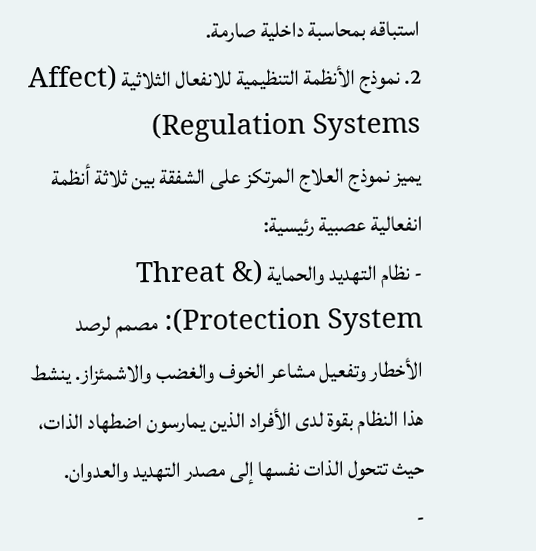استباقه بمحاسبة داخلية صارمة.
2. نموذج الأنظمة التنظيمية للانفعال الثلاثية (Affect Regulation Systems)
يميز نموذج العلاج المرتكز على الشفقة بين ثلاثة أنظمة انفعالية عصبية رئيسية:
- نظام التهديد والحماية (Threat & Protection System): مصمم لرصد الأخطار وتفعيل مشاعر الخوف والغضب والاشمئزاز. ينشط هذا النظام بقوة لدى الأفراد الذين يمارسون اضطهاد الذات، حيث تتحول الذات نفسها إلى مصدر التهديد والعدوان.
-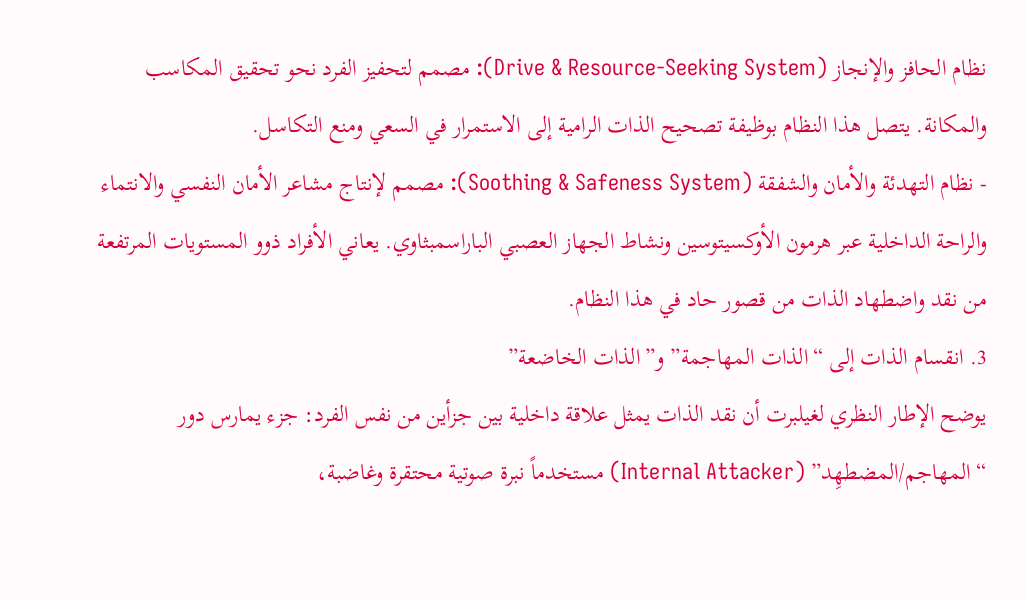نظام الحافز والإنجاز (Drive & Resource-Seeking System): مصمم لتحفيز الفرد نحو تحقيق المكاسب والمكانة. يتصل هذا النظام بوظيفة تصحيح الذات الرامية إلى الاستمرار في السعي ومنع التكاسل.
- نظام التهدئة والأمان والشفقة (Soothing & Safeness System): مصمم لإنتاج مشاعر الأمان النفسي والانتماء والراحة الداخلية عبر هرمون الأوكسيتوسين ونشاط الجهاز العصبي الباراسمبثاوي. يعاني الأفراد ذوو المستويات المرتفعة من نقد واضطهاد الذات من قصور حاد في هذا النظام.
3. انقسام الذات إلى “الذات المهاجمة” و”الذات الخاضعة”
يوضح الإطار النظري لغيلبرت أن نقد الذات يمثل علاقة داخلية بين جزأين من نفس الفرد: جزء يمارس دور “المهاجم/المضطهِد” (Internal Attacker) مستخدماً نبرة صوتية محتقرة وغاضبة،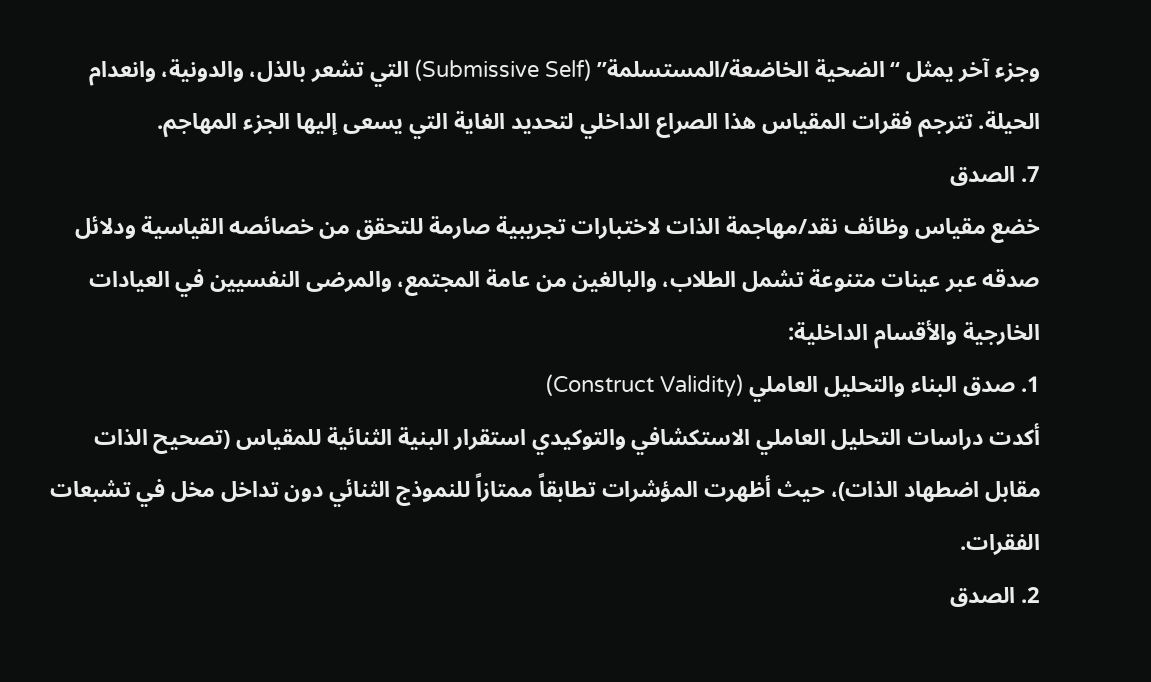وجزء آخر يمثل “الضحية الخاضعة/المستسلمة” (Submissive Self) التي تشعر بالذل، والدونية، وانعدام الحيلة. تترجم فقرات المقياس هذا الصراع الداخلي لتحديد الغاية التي يسعى إليها الجزء المهاجم.
7. الصدق
خضع مقياس وظائف نقد/مهاجمة الذات لاختبارات تجريبية صارمة للتحقق من خصائصه القياسية ودلائل صدقه عبر عينات متنوعة تشمل الطلاب، والبالغين من عامة المجتمع، والمرضى النفسيين في العيادات الخارجية والأقسام الداخلية:
1. صدق البناء والتحليل العاملي (Construct Validity)
أكدت دراسات التحليل العاملي الاستكشافي والتوكيدي استقرار البنية الثنائية للمقياس (تصحيح الذات مقابل اضطهاد الذات)، حيث أظهرت المؤشرات تطابقاً ممتازاً للنموذج الثنائي دون تداخل مخل في تشبعات الفقرات.
2. الصدق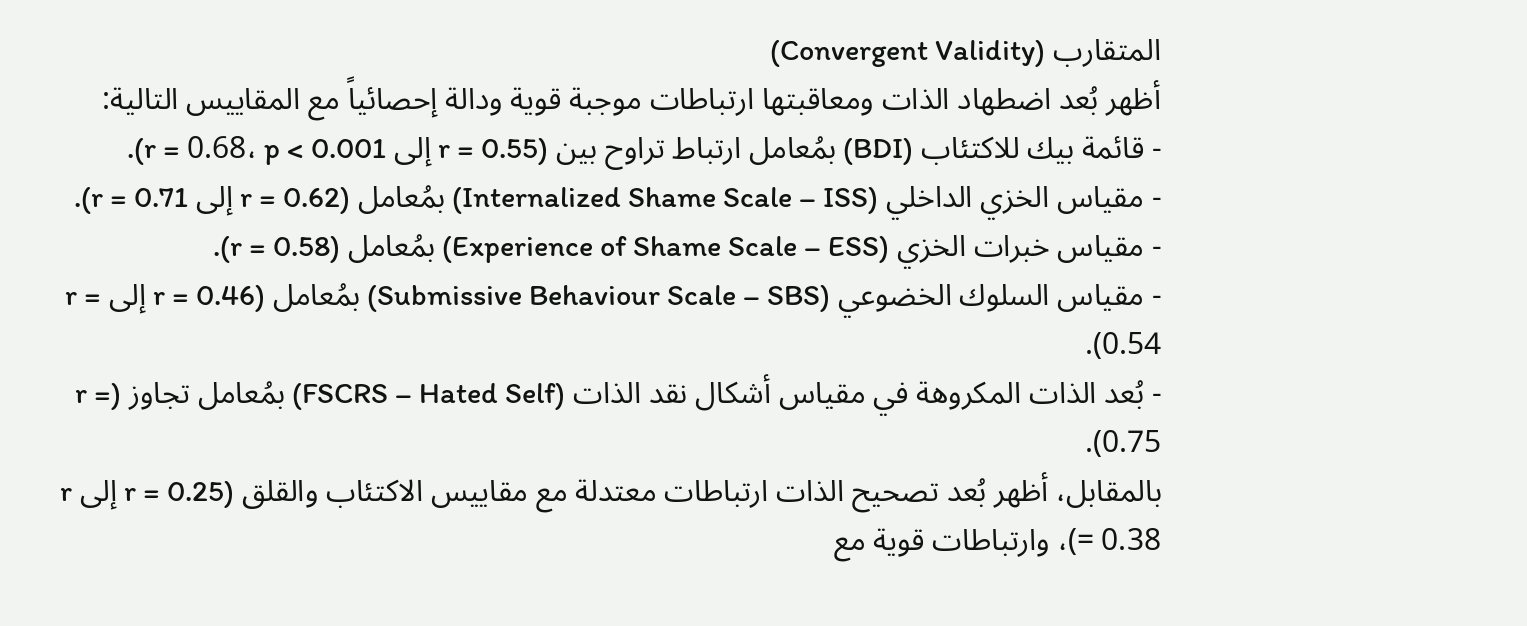المتقارب (Convergent Validity)
أظهر بُعد اضطهاد الذات ومعاقبتها ارتباطات موجبة قوية ودالة إحصائياً مع المقاييس التالية:
- قائمة بيك للاكتئاب (BDI) بمُعامل ارتباط تراوح بين (r = 0.55 إلى r = 0.68، p < 0.001).
- مقياس الخزي الداخلي (Internalized Shame Scale – ISS) بمُعامل (r = 0.62 إلى r = 0.71).
- مقياس خبرات الخزي (Experience of Shame Scale – ESS) بمُعامل (r = 0.58).
- مقياس السلوك الخضوعي (Submissive Behaviour Scale – SBS) بمُعامل (r = 0.46 إلى r = 0.54).
- بُعد الذات المكروهة في مقياس أشكال نقد الذات (FSCRS – Hated Self) بمُعامل تجاوز (r = 0.75).
بالمقابل، أظهر بُعد تصحيح الذات ارتباطات معتدلة مع مقاييس الاكتئاب والقلق (r = 0.25 إلى r = 0.38)، وارتباطات قوية مع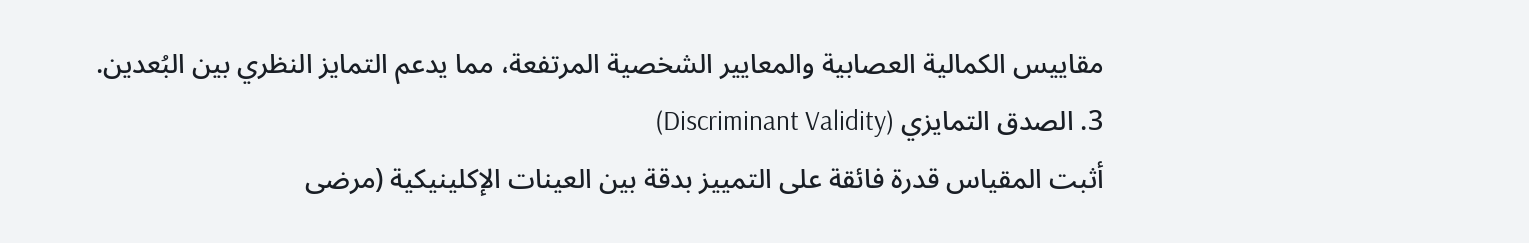مقاييس الكمالية العصابية والمعايير الشخصية المرتفعة، مما يدعم التمايز النظري بين البُعدين.
3. الصدق التمايزي (Discriminant Validity)
أثبت المقياس قدرة فائقة على التمييز بدقة بين العينات الإكلينيكية (مرضى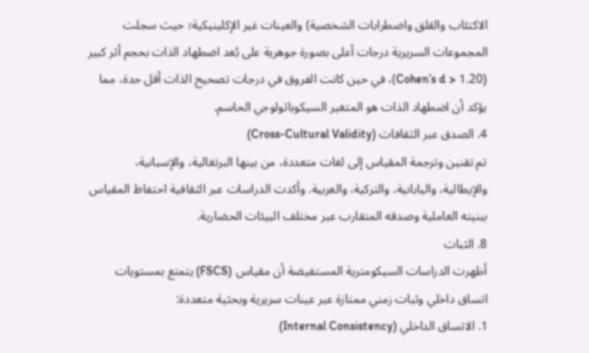الاكتئاب والقلق واضطرابات الشخصية) والعينات غير الإكلينيكية؛ حيث سجلت المجموعات السريرية درجات أعلى بصورة جوهرية على بُعد اضطهاد الذات بحجم أثر كبير (Cohen’s d > 1.20)، في حين كانت الفروق في درجات تصحيح الذات أقل حدة، مما يؤكد أن اضطهاد الذات هو المتغير السيكوباثولوجي الحاسم.
4. الصدق عبر الثقافات (Cross-Cultural Validity)
تم تقنين وترجمة المقياس إلى لغات متعددة، من بينها البرتغالية، والإسبانية، والإيطالية، واليابانية، والتركية، والعربية. وأكدت الدراسات عبر الثقافية احتفاظ المقياس ببنيته العاملية وصدقه المتقارب عبر مختلف البيئات الحضارية.
8. الثبات
أظهرت الدراسات السيكومترية المستفيضة أن مقياس (FSCS) يتمتع بمستويات اتساق داخلي وثبات زمني ممتازة عبر عينات سريرية وبحثية متعددة:
1. الاتساق الداخلي (Internal Consistency)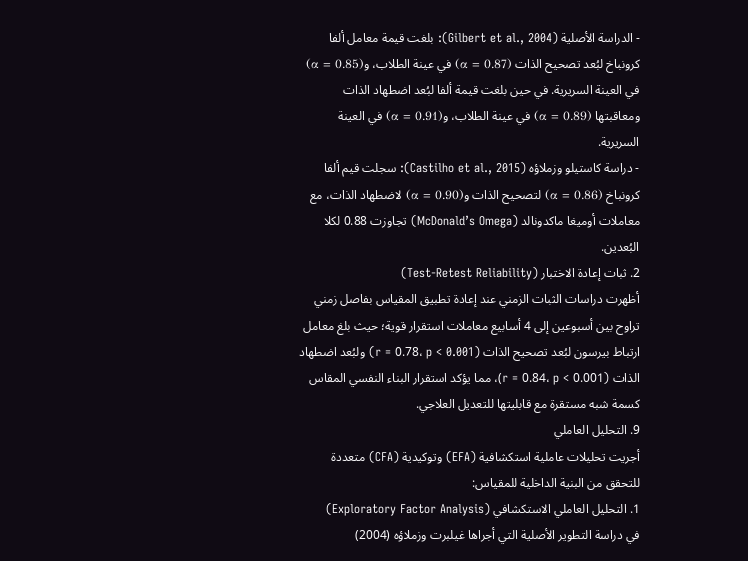- الدراسة الأصلية (Gilbert et al., 2004): بلغت قيمة معامل ألفا كرونباخ لبُعد تصحيح الذات (α = 0.87) في عينة الطلاب، و(α = 0.85) في العينة السريرية. في حين بلغت قيمة ألفا لبُعد اضطهاد الذات ومعاقبتها (α = 0.89) في عينة الطلاب، و(α = 0.91) في العينة السريرية.
- دراسة كاستيلو وزملاؤه (Castilho et al., 2015): سجلت قيم ألفا كرونباخ (α = 0.86) لتصحيح الذات و(α = 0.90) لاضطهاد الذات، مع معاملات أوميغا ماكدونالد (McDonald’s Omega) تجاوزت 0.88 لكلا البُعدين.
2. ثبات إعادة الاختبار (Test-Retest Reliability)
أظهرت دراسات الثبات الزمني عند إعادة تطبيق المقياس بفاصل زمني تراوح بين أسبوعين إلى 4 أسابيع معاملات استقرار قوية؛ حيث بلغ معامل ارتباط بيرسون لبُعد تصحيح الذات (r = 0.78، p < 0.001) ولبُعد اضطهاد الذات (r = 0.84، p < 0.001)، مما يؤكد استقرار البناء النفسي المقاس كسمة شبه مستقرة مع قابليتها للتعديل العلاجي.
9. التحليل العاملي
أجريت تحليلات عاملية استكشافية (EFA) وتوكيدية (CFA) متعددة للتحقق من البنية الداخلية للمقياس:
1. التحليل العاملي الاستكشافي (Exploratory Factor Analysis)
في دراسة التطوير الأصلية التي أجراها غيلبرت وزملاؤه (2004)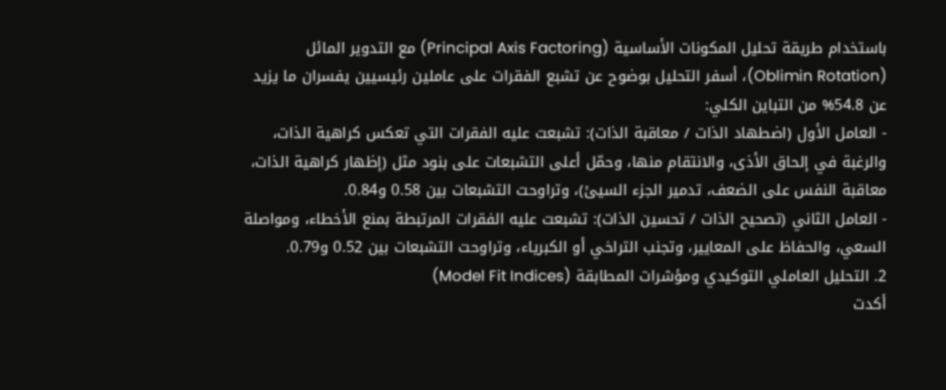باستخدام طريقة تحليل المكونات الأساسية (Principal Axis Factoring) مع التدوير المائل (Oblimin Rotation)، أسفر التحليل بوضوح عن تشبع الفقرات على عاملين رئيسيين يفسران ما يزيد عن 54.8% من التباين الكلي:
- العامل الأول (اضطهاد الذات / معاقبة الذات): تشبعت عليه الفقرات التي تعكس كراهية الذات، والرغبة في إلحاق الأذى، والانتقام منها، وحمّل أعلى التشبعات على بنود مثل (إظهار كراهية الذات، معاقبة النفس على الضعف، تدمير الجزء السيئ)، وتراوحت التشبعات بين 0.58 و0.84.
- العامل الثاني (تصحيح الذات / تحسين الذات): تشبعت عليه الفقرات المرتبطة بمنع الأخطاء، ومواصلة السعي، والحفاظ على المعايير، وتجنب التراخي أو الكبرياء، وتراوحت التشبعات بين 0.52 و0.79.
2. التحليل العاملي التوكيدي ومؤشرات المطابقة (Model Fit Indices)
أكدت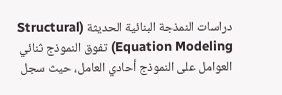دراسات النمذجة البنائية الحديثة (Structural Equation Modeling) تفوق النموذج ثنائي العوامل على النموذج أحادي العامل، حيث سجل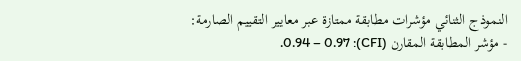النموذج الثنائي مؤشرات مطابقة ممتازة عبر معايير التقييم الصارمة:
- مؤشر المطابقة المقارن (CFI): 0.94 – 0.97.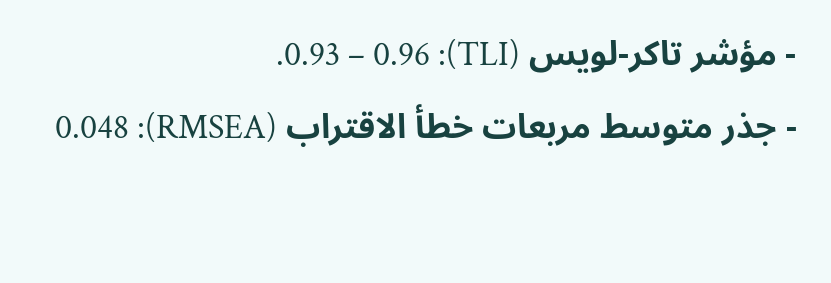- مؤشر تاكر-لويس (TLI): 0.93 – 0.96.
- جذر متوسط مربعات خطأ الاقتراب (RMSEA): 0.048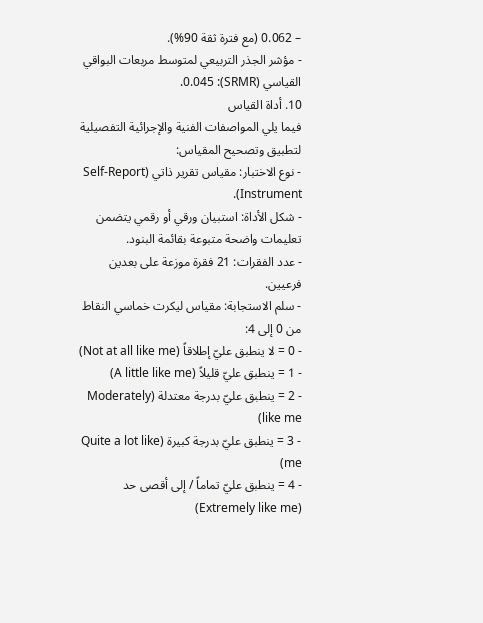– 0.062 (مع فترة ثقة 90%).
- مؤشر الجذر التربيعي لمتوسط مربعات البواقي القياسي (SRMR): 0.045.
10. أداة القياس
فيما يلي المواصفات الفنية والإجرائية التفصيلية لتطبيق وتصحيح المقياس:
- نوع الاختبار: مقياس تقرير ذاتي (Self-Report Instrument).
- شكل الأداة: استبيان ورقي أو رقمي يتضمن تعليمات واضحة متبوعة بقائمة البنود.
- عدد الفقرات: 21 فقرة موزعة على بعدين فرعيين.
- سلم الاستجابة: مقياس ليكرت خماسي النقاط من 0 إلى 4:
- 0 = لا ينطبق عليّ إطلاقاً (Not at all like me)
- 1 = ينطبق عليّ قليلاً (A little like me)
- 2 = ينطبق عليّ بدرجة معتدلة (Moderately like me)
- 3 = ينطبق عليّ بدرجة كبيرة (Quite a lot like me)
- 4 = ينطبق عليّ تماماً / إلى أقصى حد (Extremely like me)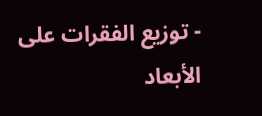- توزيع الفقرات على الأبعاد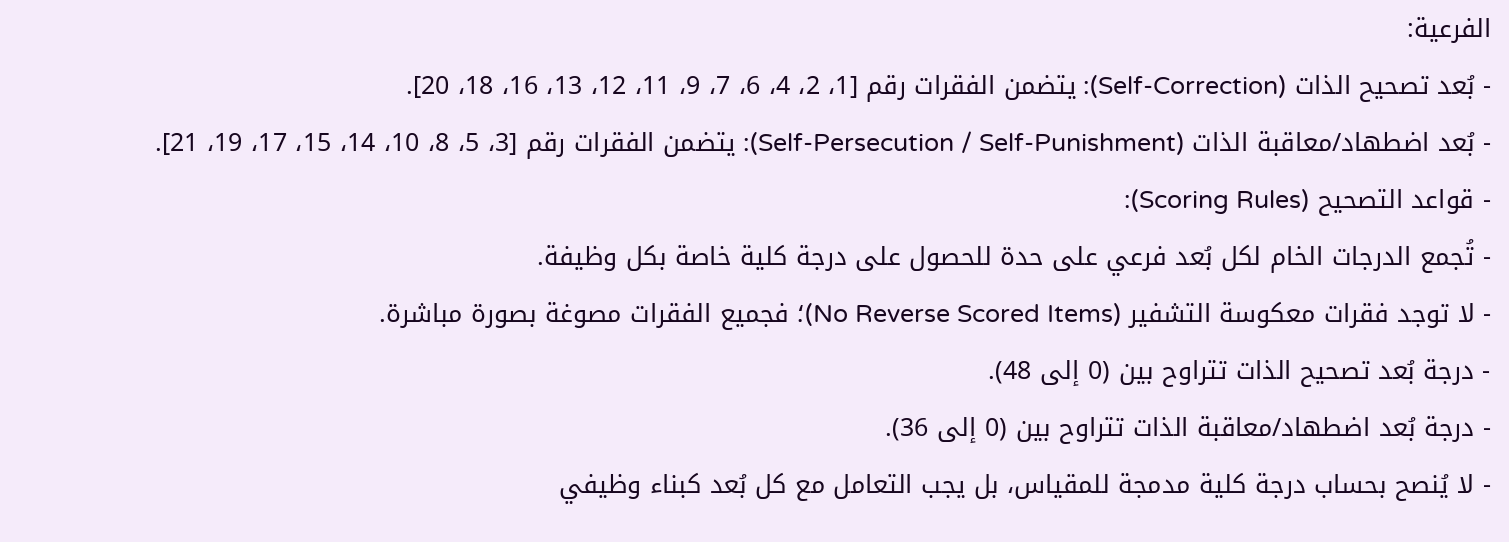الفرعية:
- بُعد تصحيح الذات (Self-Correction): يتضمن الفقرات رقم [1، 2، 4، 6، 7، 9، 11، 12، 13، 16، 18، 20].
- بُعد اضطهاد/معاقبة الذات (Self-Persecution / Self-Punishment): يتضمن الفقرات رقم [3، 5، 8، 10، 14، 15، 17، 19، 21].
- قواعد التصحيح (Scoring Rules):
- تُجمع الدرجات الخام لكل بُعد فرعي على حدة للحصول على درجة كلية خاصة بكل وظيفة.
- لا توجد فقرات معكوسة التشفير (No Reverse Scored Items)؛ فجميع الفقرات مصوغة بصورة مباشرة.
- درجة بُعد تصحيح الذات تتراوح بين (0 إلى 48).
- درجة بُعد اضطهاد/معاقبة الذات تتراوح بين (0 إلى 36).
- لا يُنصح بحساب درجة كلية مدمجة للمقياس، بل يجب التعامل مع كل بُعد كبناء وظيفي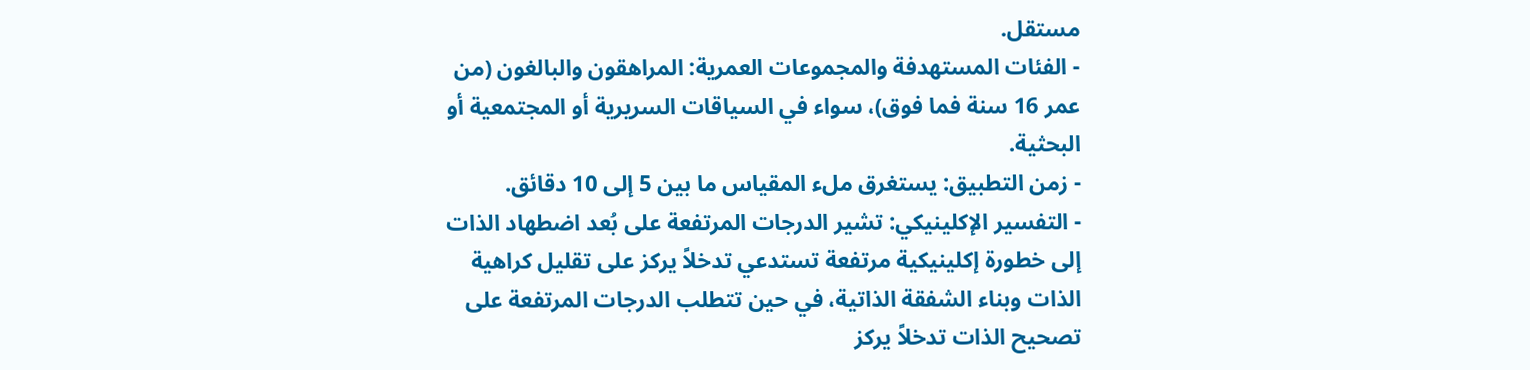مستقل.
- الفئات المستهدفة والمجموعات العمرية: المراهقون والبالغون (من عمر 16 سنة فما فوق)، سواء في السياقات السريرية أو المجتمعية أو البحثية.
- زمن التطبيق: يستغرق ملء المقياس ما بين 5 إلى 10 دقائق.
- التفسير الإكلينيكي: تشير الدرجات المرتفعة على بُعد اضطهاد الذات إلى خطورة إكلينيكية مرتفعة تستدعي تدخلاً يركز على تقليل كراهية الذات وبناء الشفقة الذاتية، في حين تتطلب الدرجات المرتفعة على تصحيح الذات تدخلاً يركز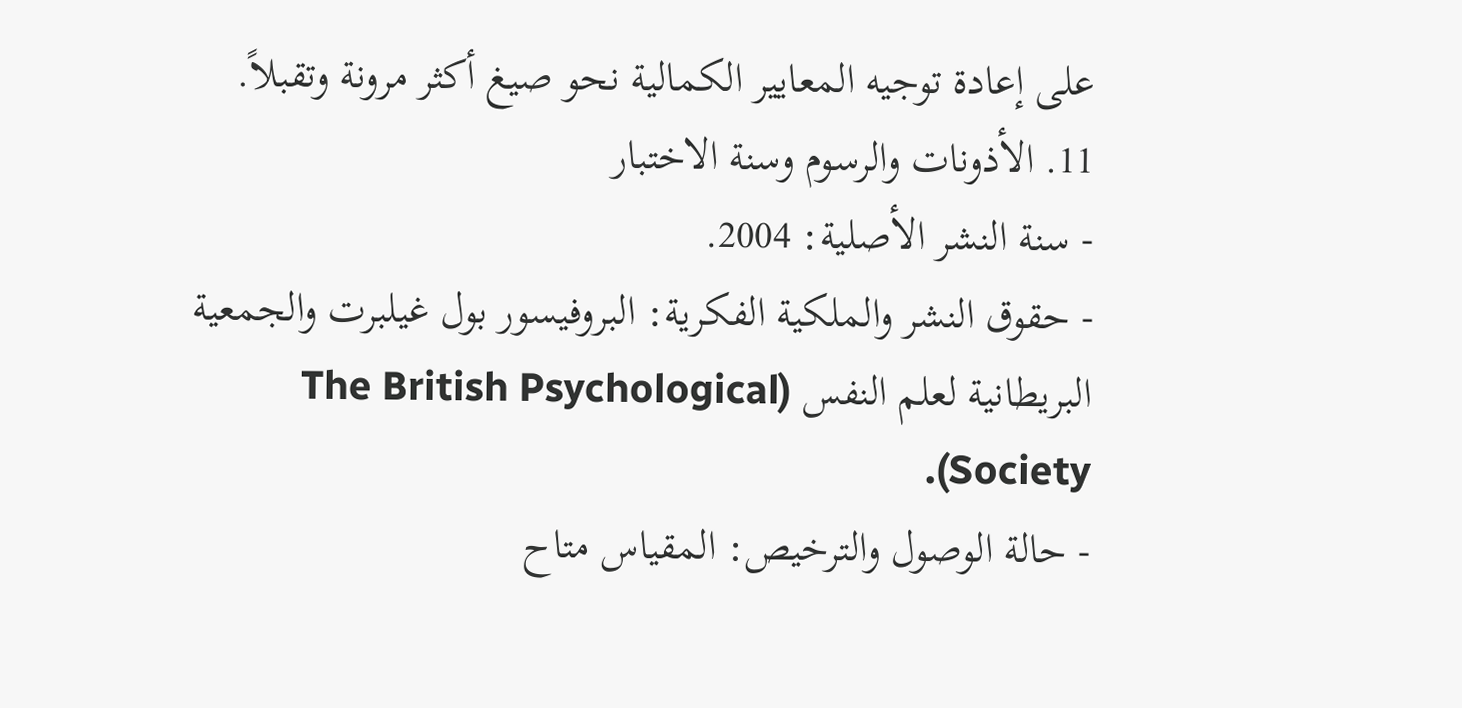على إعادة توجيه المعايير الكمالية نحو صيغ أكثر مرونة وتقبلاً.
11. الأذونات والرسوم وسنة الاختبار
- سنة النشر الأصلية: 2004.
- حقوق النشر والملكية الفكرية: البروفيسور بول غيلبرت والجمعية البريطانية لعلم النفس (The British Psychological Society).
- حالة الوصول والترخيص: المقياس متاح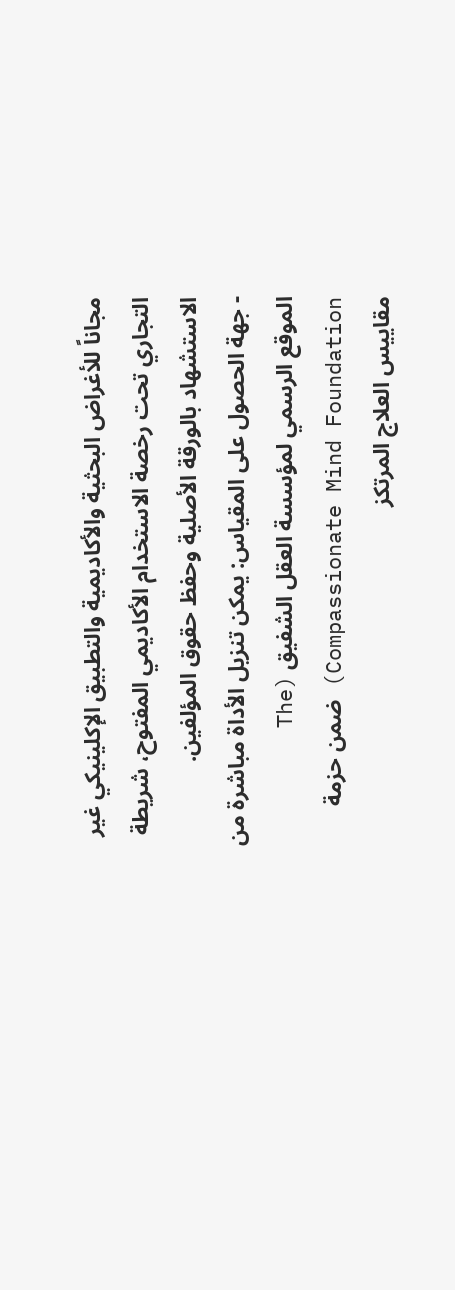مجاناً للأغراض البحثية والأكاديمية والتطبيق الإكلينيكي غير التجاري تحت رخصة الاستخدام الأكاديمي المفتوح، شريطة الاستشهاد بالورقة الأصلية وحفظ حقوق المؤلفين.
- جهة الحصول على المقياس: يمكن تنزيل الأداة مباشرة من الموقع الرسمي لمؤسسة العقل الشفيق (The Compassionate Mind Foundation) ضمن حزمة مقاييس العلاج المرتكز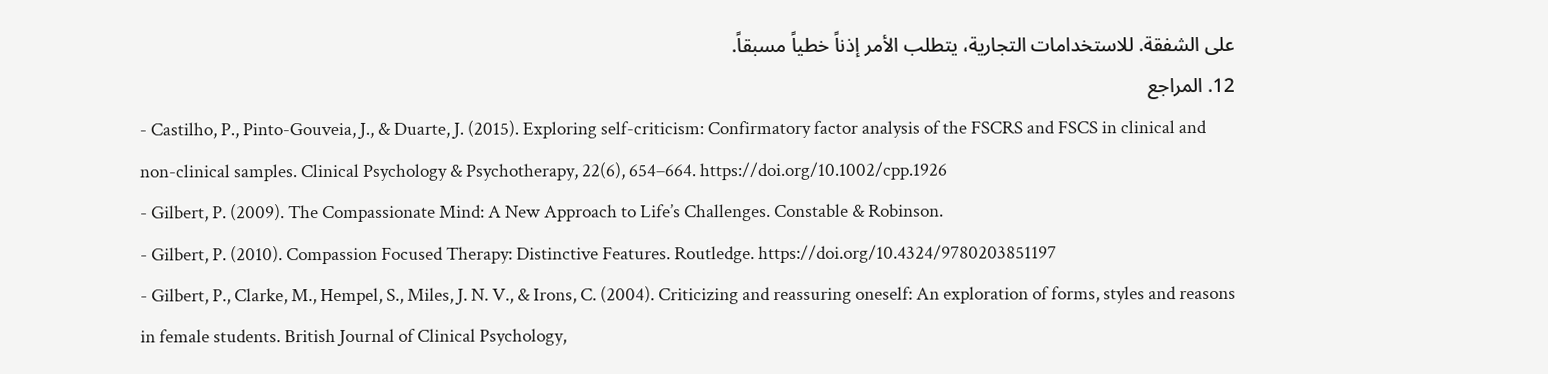على الشفقة. للاستخدامات التجارية، يتطلب الأمر إذناً خطياً مسبقاً.
12. المراجع
- Castilho, P., Pinto-Gouveia, J., & Duarte, J. (2015). Exploring self-criticism: Confirmatory factor analysis of the FSCRS and FSCS in clinical and non-clinical samples. Clinical Psychology & Psychotherapy, 22(6), 654–664. https://doi.org/10.1002/cpp.1926
- Gilbert, P. (2009). The Compassionate Mind: A New Approach to Life’s Challenges. Constable & Robinson.
- Gilbert, P. (2010). Compassion Focused Therapy: Distinctive Features. Routledge. https://doi.org/10.4324/9780203851197
- Gilbert, P., Clarke, M., Hempel, S., Miles, J. N. V., & Irons, C. (2004). Criticizing and reassuring oneself: An exploration of forms, styles and reasons in female students. British Journal of Clinical Psychology,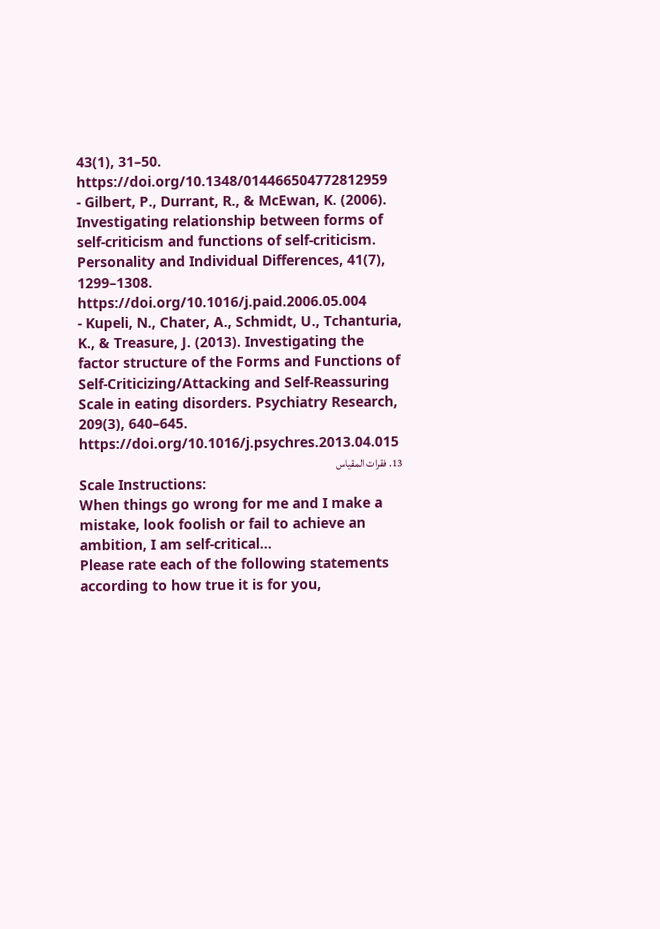43(1), 31–50. https://doi.org/10.1348/014466504772812959
- Gilbert, P., Durrant, R., & McEwan, K. (2006). Investigating relationship between forms of self-criticism and functions of self-criticism. Personality and Individual Differences, 41(7), 1299–1308. https://doi.org/10.1016/j.paid.2006.05.004
- Kupeli, N., Chater, A., Schmidt, U., Tchanturia, K., & Treasure, J. (2013). Investigating the factor structure of the Forms and Functions of Self-Criticizing/Attacking and Self-Reassuring Scale in eating disorders. Psychiatry Research, 209(3), 640–645. https://doi.org/10.1016/j.psychres.2013.04.015
13. فقرات المقياس
Scale Instructions:
When things go wrong for me and I make a mistake, look foolish or fail to achieve an ambition, I am self-critical…
Please rate each of the following statements according to how true it is for you,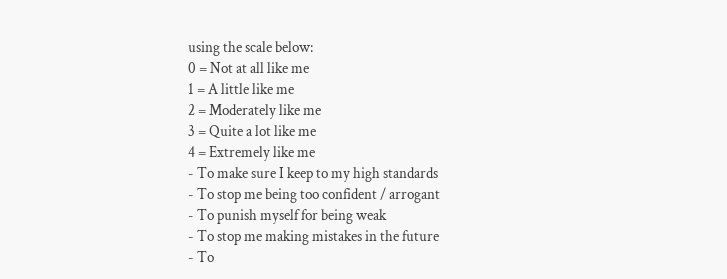using the scale below:
0 = Not at all like me
1 = A little like me
2 = Moderately like me
3 = Quite a lot like me
4 = Extremely like me
- To make sure I keep to my high standards
- To stop me being too confident / arrogant
- To punish myself for being weak
- To stop me making mistakes in the future
- To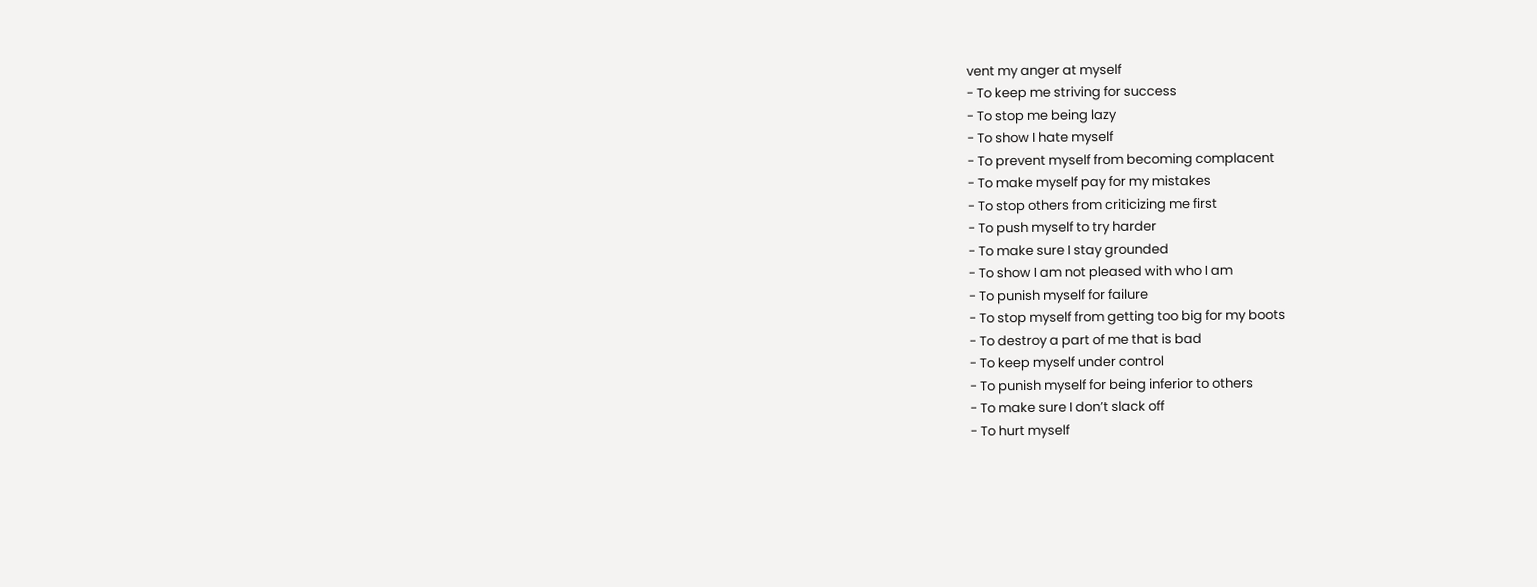vent my anger at myself
- To keep me striving for success
- To stop me being lazy
- To show I hate myself
- To prevent myself from becoming complacent
- To make myself pay for my mistakes
- To stop others from criticizing me first
- To push myself to try harder
- To make sure I stay grounded
- To show I am not pleased with who I am
- To punish myself for failure
- To stop myself from getting too big for my boots
- To destroy a part of me that is bad
- To keep myself under control
- To punish myself for being inferior to others
- To make sure I don’t slack off
- To hurt myself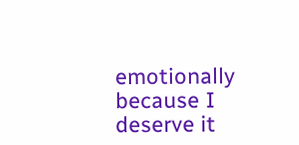emotionally because I deserve it